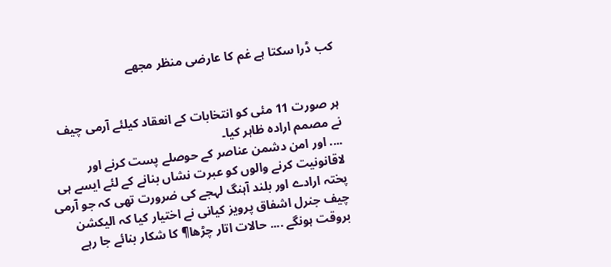کب ڈرا سکتا ہے غم کا عارضی منظر مجھے


ہر صورت 11 مئی کو انتخابات کے انعقاد کیلئے آرمی چیف نے مصمم ارادہ ظاہر کیا۔
.... اور امن دشمن عناصر کے حوصلے پست کرنے اور لاقانونیت کرنے والوں کو عبرت نشاں بنانے کے لئے ایسے ہی پختہ ارادے اور بلند آہنگ لہجے کی ضرورت تھی کہ جو آرمی چیف جنرل اشفاق پرویز کیانی نے اختیار کیا کہ الیکشن بروقت ہونگے .... حالات اتار چڑھا¶ کا شکار بنائے جا رہے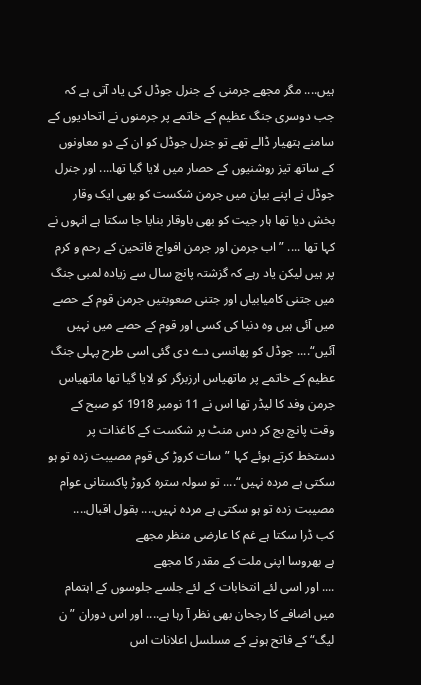ہیں.... مگر مجھے جرمنی کے جنرل جوڈل کی یاد آتی ہے کہ جب دوسری جنگ عظیم کے خاتمے پر جرمنوں نے اتحادیوں کے سامنے ہتھیار ڈالے تھے تو جنرل جوڈل کو ان کے دو معاونوں کے ساتھ تیز روشنیوں کے حصار میں لایا گیا تھا.... اور جنرل جوڈل نے اپنے بیان میں جرمن شکست کو بھی ایک وقار بخش دیا تھا ہار جیت کو بھی باوقار بنایا جا سکتا ہے انہوں نے کہا تھا .... ”اب جرمن اور جرمن افواج فاتحین کے رحم و کرم پر ہیں لیکن یاد رہے کہ گزشتہ پانچ سال سے زیادہ لمبی جنگ میں جتنی کامیابیاں اور جتنی صعوبتیں جرمن قوم کے حصے میں آئی ہیں وہ دنیا کی کسی اور قوم کے حصے میں نہیں آئیں“.... جوڈل کو پھانسی دے دی گئی اسی طرح پہلی جنگ عظیم کے خاتمے پر ماتھیاس ارزبرگر کو لایا گیا تھا ماتھیاس جرمن وفد کا لیڈر تھا اس نے 11 نومبر 1918 کو صبح کے وقت پانچ بج کر دس منٹ پر شکست کے کاغذات پر دستخط کرتے ہوئے کہا ”سات کروڑ کی قوم مصیبت زدہ تو ہو سکتی ہے مردہ نہیں“.... تو سولہ سترہ کروڑ پاکستانی عوام مصیبت زدہ تو ہو سکتی ہے مردہ نہیں.... بقول اقبال....
کب ڈرا سکتا ہے غم کا عارضی منظر مجھے
ہے بھروسا اپنی ملت کے مقدر کا مجھے
.... اور اسی لئے انتخابات کے لئے جلسے جلوسوں کے اہتمام میں اضافے کا رجحان بھی نظر آ رہا ہے.... اور اس دوران ”ن لیگ“ کے فاتح ہونے کے مسلسل اعلانات اس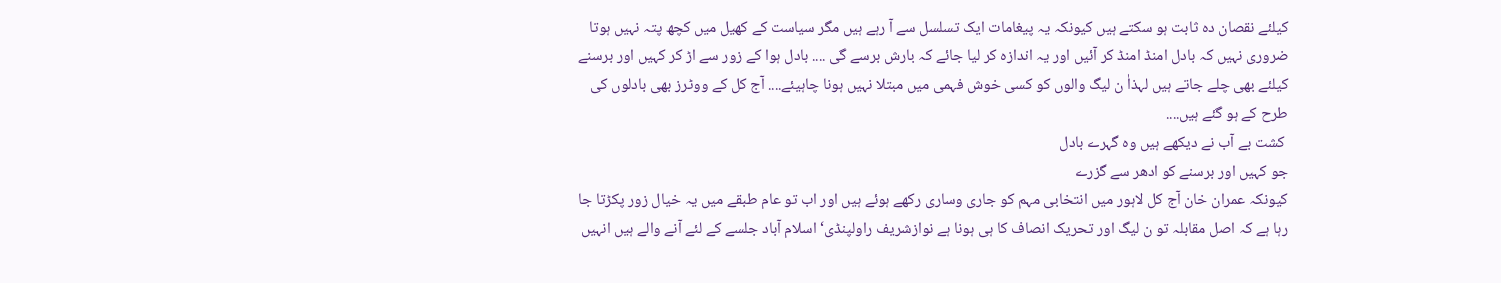کیلئے نقصان دہ ثابت ہو سکتے ہیں کیونکہ یہ پیغامات ایک تسلسل سے آ رہے ہیں مگر سیاست کے کھیل میں کچھ پتہ نہیں ہوتا ضروری نہیں کہ بادل امنڈ امنڈ کر آئیں اور یہ اندازہ کر لیا جائے کہ بارش برسے گی .... بادل ہوا کے زور سے اڑ کر کہیں اور برسنے کیلئے بھی چلے جاتے ہیں لہذاٰ ن لیگ والوں کو کسی خوش فہمی میں مبتلا نہیں ہونا چاہیئے.... آج کل کے ووٹرز بھی بادلوں کی طرح کے ہو گئے ہیں....
 کشت بے آب نے دیکھے ہیں وہ گہرے بادل
جو کہیں اور برسنے کو ادھر سے گزرے
کیونکہ عمران خان آج کل لاہور میں انتخابی مہم کو جاری وساری رکھے ہوئے ہیں اور اب تو عام طبقے میں یہ خیال زور پکڑتا جا رہا ہے کہ اصل مقابلہ تو ن لیگ اور تحریک انصاف کا ہی ہونا ہے نوازشریف راولپنڈی‘ اسلام آباد جلسے کے لئے آنے والے ہیں انہیں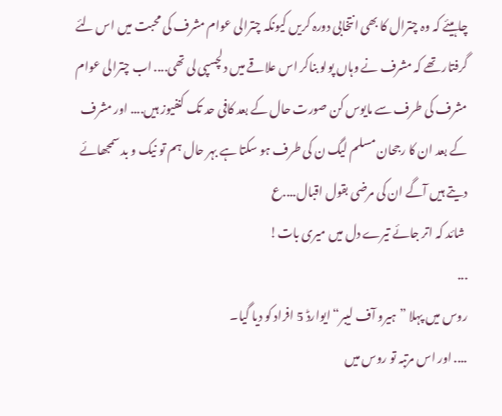چاہیئے کہ وہ چترال کا بھی انتخابی دورہ کریں کیونکہ چترالی عوام مشرف کی محبت میں اس لئے گرفتار تھے کہ مشرف نے وہاں پولو بناکر اس علاقے میں دلچسپی لی تھی.... اب چترالی عوام مشرف کی طرف سے مایوس کن صورت حال کے بعد کافی حد تک کنفیوز ہیں.... اور مشرف کے بعد ان کا رجحان مسلم لیگ ن کی طرف ہو سکتا ہے بہر حال ہم تو نیک و بد سمجھائے دیتے ہیں آگے ان کی مرضی بقول اقبال....ع
 شائد کہ اتر جائے تیرے دل میں میری بات!
...
روس میں پہلا ”ہیرو آف لیبر“ ایوارڈ 5 افراد کو دیا گیا۔
.... اور اس مرتبہ تو روس میں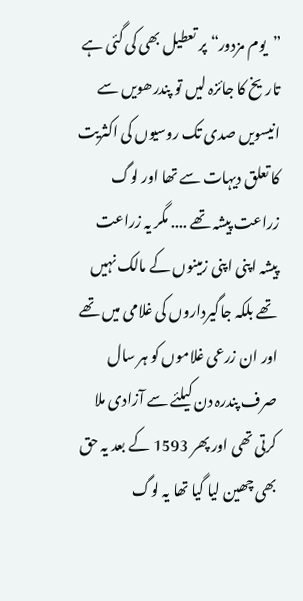”یوم مزدور“ پر تعطیل بھی کی گئی ہے تاریخ کا جائزہ لیں تو پندرھویں سے انیسویں صدی تک روسیوں کی اکثریت کا تعلق دیہات سے تھا اور لوگ زراعت پیشہ تھے .... مگر یہ زراعت پیشہ اپنی اپنی زمینوں کے مالک نہیں تھے بلکہ جاگیرداروں کی غلامی میں تھے اور ان زرعی غلاموں کو ہر سال صرف پندرہ دن کیلئے سے آزادی ملا کرتی تھی اور پھر 1593 کے بعد یہ حق بھی چھین لیا گیا تھا یہ لوگ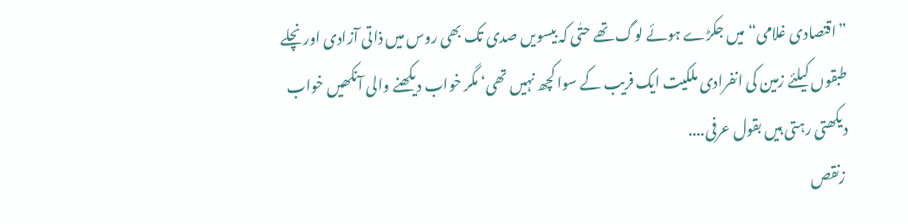”اقتصادی غلامی“ میں جکڑے ہوئے لوگ تھے حتٰی کہ بیسویں صدی تک بھی روس میں ذاتی آزادی اور نچلے طبقوں کیلئے زمین کی انفرادی ملکیت ایک فریب کے سوا کچھ نہیں تھی‘ مگر خواب دیکھنے والی آنکھیں خواب دیکھتی رہتی ہیں بقول عرفی....
 زنقص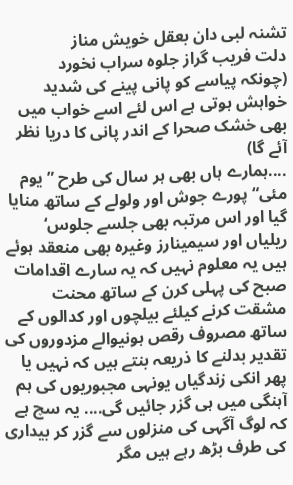تشنہ لبی دان بعقل خویش مناز
دلت فریب گراز جلوہ سراب نخورد
(چونکہ پیاسے کو پانی پینے کی شدید خواہش ہوتی ہے اس لئے اسے خواب میں بھی خشک صحرا کے اندر پانی کا دریا نظر آئے گا)
....ہمارے ہاں بھی ہر سال کی طرح ”یوم مئی“ پورے جوش اور ولولے کے ساتھ منایا گیا اور اس مرتبہ بھی جلسے جلوس‘ ریلیاں اور سیمینارز وغیرہ بھی منعقد ہوئے ہیں یہ معلوم نہیں کہ یہ سارے اقدامات صبح کی پہلی کرن کے ساتھ محنت مشقت کرنے کیلئے بیلچوں اور کدالوں کے ساتھ مصروف رقص ہونیوالے مزدوروں کی تقدیر بدلنے کا ذریعہ بنتے ہیں کہ نہیں یا پھر انکی زندگیاں یونہی مجبوریوں کی ہم آہنگی میں ہی گزر جائیں گی.... یہ سچ ہے کہ لوگ آگہی کی منزلوں سے گزر کر بیداری کی طرف بڑھ رہے ہیں مگر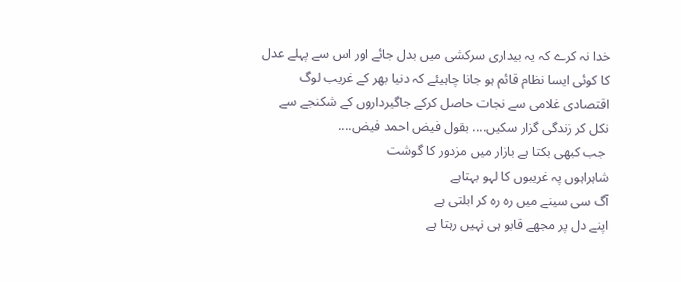خدا نہ کرے کہ یہ بیداری سرکشی میں بدل جائے اور اس سے پہلے عدل کا کوئی ایسا نظام قائم ہو جانا چاہیئے کہ دنیا بھر کے غریب لوگ اقتصادی غلامی سے نجات حاصل کرکے جاگیرداروں کے شکنجے سے نکل کر زندگی گزار سکیں.... بقول فیض احمد فیض....
 جب کبھی بکتا ہے بازار میں مزدور کا گوشت
شاہراہوں پہ غریبوں کا لہو بہتاہے
آگ سی سینے میں رہ رہ کر ابلتی ہے
اپنے دل پر مجھے قابو ہی نہیں رہتا ہے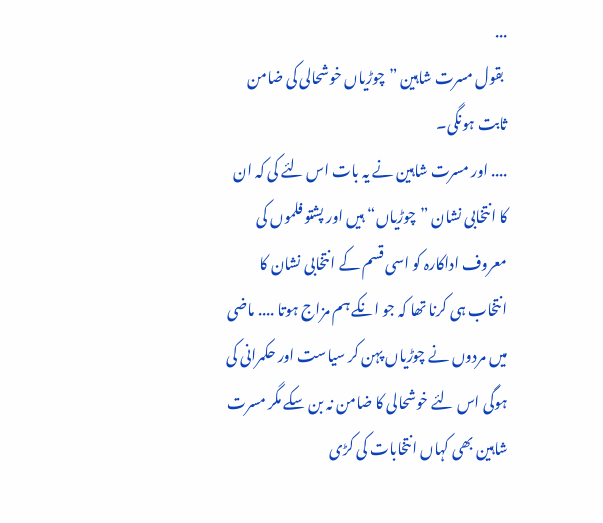...
 بقول مسرت شاہین ”چوڑیاں خوشحالی کی ضامن ثابت ہونگی۔
.... اور مسرت شاہین نے یہ بات اس لئے کی کہ ان کا انتخابی نشان ”چوڑیاں“ ہیں اور پشتو فلموں کی معروف اداکارہ کو اسی قسم کے انتخابی نشان کا انتخاب ہی کرنا تھا کہ جو انکے ہم مزاج ہوتا .... ماضی میں مردوں نے چوڑیاں پہن کر سیاست اور حکمرانی کی ہوگی اس لئے خوشحالی کا ضامن نہ بن سکے مگر مسرت شاہین بھی کہاں انتخابات کی کڑی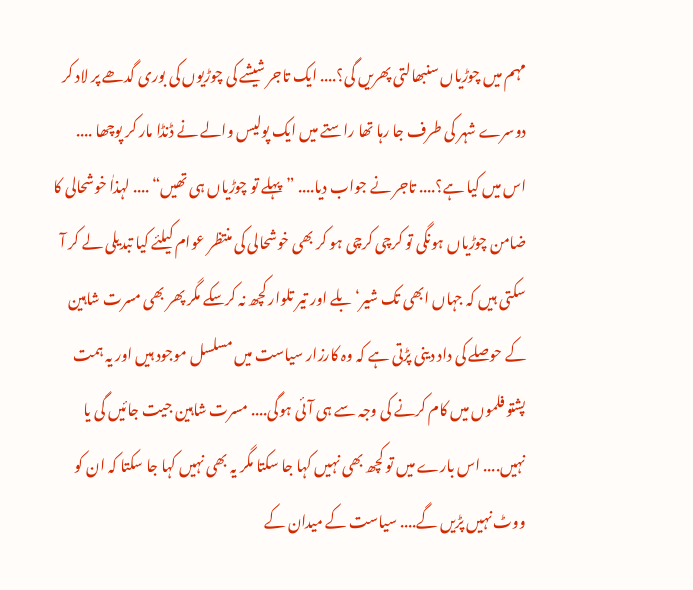مہم میں چوڑیاں سنبھالتی پھریں گی؟.... ایک تاجر شیشے کی چوڑیوں کی بوری گدھے پر لاد کر دوسرے شہر کی طرف جا رہا تھا راستے میں ایک پولیس والے نے ڈنڈا مار کر پوچھا .... اس میں کیا ہے؟.... تاجر نے جواب دیا.... ”پہلے تو چوڑیاں ہی تھیں“ .... لہذاٰ خوشحالی کا ضامن چوڑیاں ہونگی تو کرچی کرچی ہو کر بھی خوشحالی کی منتظر عوام کیلئے کیا تبدیلی لے کر آ سکتی ہیں کہ جہاں ابھی تک شیر‘ بلے اور تیر تلوار کچھ نہ کرسکے مگر پھر بھی مسرت شاہین کے حوصلے کی داد دینی پڑتی ہے کہ وہ کارزار سیاست میں مسلسل موجود ہیں اور یہ ہمت پشتو فلموں میں کام کرنے کی وجہ سے ہی آئی ہوگی.... مسرت شاہین جیت جائیں گی یا نہیں.... اس بارے میں تو کچھ بھی نہیں کہا جا سکتا مگر یہ بھی نہیں کہا جا سکتا کہ ان کو ووٹ نہیں پڑیں گے.... سیاست کے میدان کے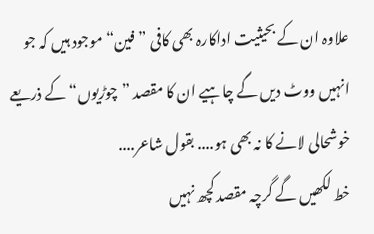علاوہ ان کے بحیثیت اداکارہ بھی کافی ”فین“ موجود ہیں کہ جو انہیں ووٹ دیں گے چاہیے ان کا مقصد ”چوڑیوں“ کے ذریعے خوشحالی لانے کا نہ بھی ہو.... بقول شاعر....
خط لکھیں گے گرچہ مقصد کچھ نہیں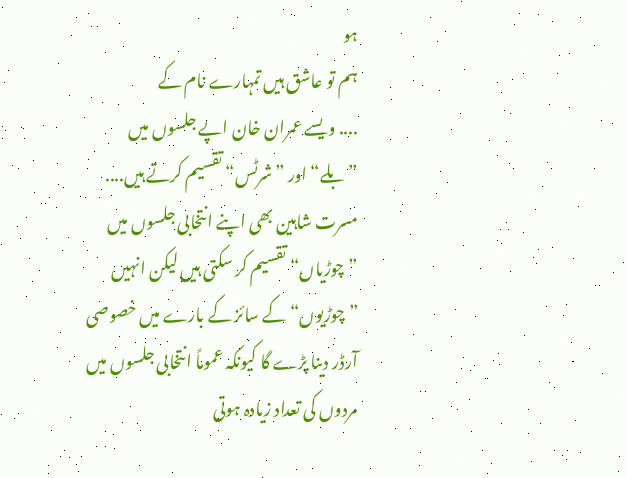ہو
ہم تو عاشق ہیں تمہارے نام کے
.... ویسے عمران خان اپے جلسوں میں ”بلے“ اور ”شرٹس“ تقسیم کرتے ہیں.... مسرت شاہین بھی اپنے انتخابی جلسوں میں ”چوڑیاں“ تقسیم کر سکتی ہیں لیکن انہیں ”چوڑیوں“ کے سائز کے بارے میں خصوصی آرڈر دینا پڑے گا کیونکہ عموماً انتخابی جلسوں میں مردوں کی تعداد زیادہ ہوتی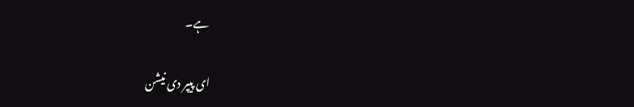ہے۔

ای پیپر دی نیشن